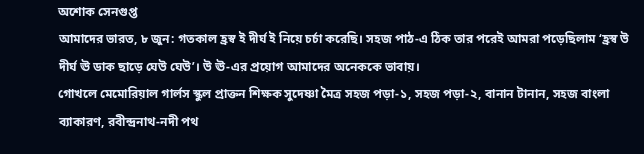অশোক সেনগুপ্ত
আমাদের ভারত, ৮ জুন: গতকাল হ্রস্ব ই দীর্ঘ ই নিয়ে চর্চা করেছি। সহজ পাঠ-এ ঠিক তার পরেই আমরা পড়েছিলাম ‘হ্রস্ব উ দীর্ঘ ঊ ডাক ছাড়ে ঘেউ ঘেউ’। উ ঊ-এর প্রয়োগ আমাদের অনেককে ভাবায়।
গোখলে মেমোরিয়াল গার্লস স্কুল প্রাক্তন শিক্ষক সুদেষ্ণা মৈত্র সহজ পড়া-১, সহজ পড়া-২, বানান টানান, সহজ বাংলা ব্যাকারণ, রবীন্দ্রনাথ-নদী পথ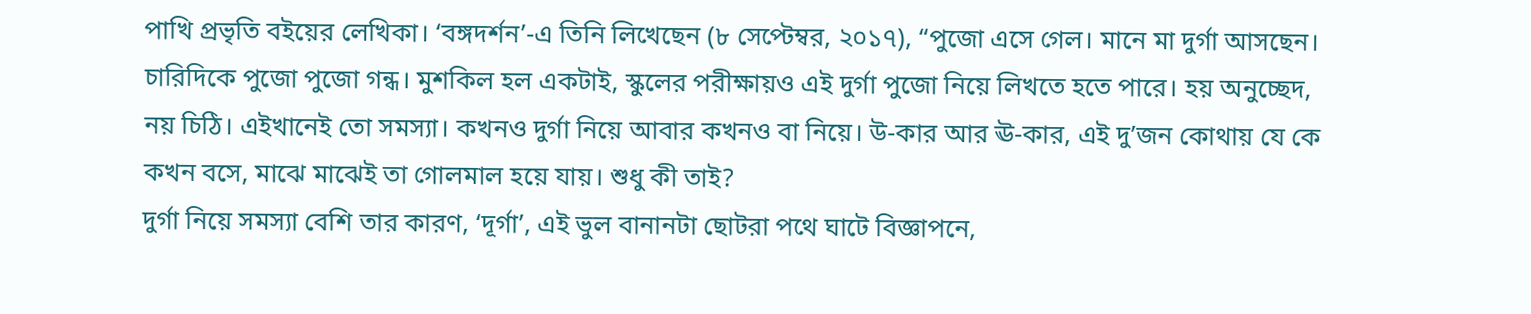পাখি প্রভৃতি বইয়ের লেখিকা। ‘বঙ্গদর্শন’-এ তিনি লিখেছেন (৮ সেপ্টেম্বর, ২০১৭), “পুজো এসে গেল। মানে মা দুর্গা আসছেন।
চারিদিকে পুজো পুজো গন্ধ। মুশকিল হল একটাই, স্কুলের পরীক্ষায়ও এই দুর্গা পুজো নিয়ে লিখতে হতে পারে। হয় অনুচ্ছেদ, নয় চিঠি। এইখানেই তো সমস্যা। কখনও দুর্গা নিয়ে আবার কখনও বা নিয়ে। উ-কার আর ঊ-কার, এই দু’জন কোথায় যে কে কখন বসে, মাঝে মাঝেই তা গোলমাল হয়ে যায়। শুধু কী তাই?
দুর্গা নিয়ে সমস্যা বেশি তার কারণ, ‘দূর্গা’, এই ভুল বানানটা ছোটরা পথে ঘাটে বিজ্ঞাপনে,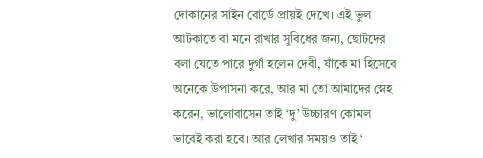দোকানের সাইন বোর্ডে প্রায়ই দেখে। এই ভুল আটকাতে বা মনে রাখার সুবিধের জন্য, ছোটদের বলা যেতে পারে দুর্গা হলেন দেবী, যাঁকে মা হিসেবে অনেকে উপাসনা করে, আর মা তো আমাদের স্নেহ করেন, ভালোবাসেন তাই ‘দু’ উচ্চারণ কোমল ভাবেই করা হবে। আর লেখার সময়ও তাই ‘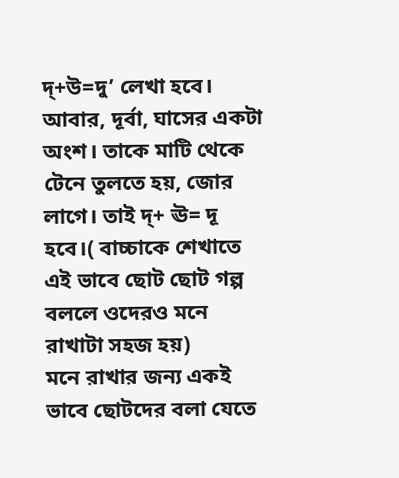দ্+উ=দু’ লেখা হবে।
আবার, দূর্বা, ঘাসের একটা অংশ। তাকে মাটি থেকে টেনে তুলতে হয়, জোর লাগে। তাই দ্+ ঊ= দূ হবে।( বাচ্চাকে শেখাতে এই ভাবে ছোট ছোট গল্প বললে ওদেরও মনে রাখাটা সহজ হয়)
মনে রাখার জন্য একই ভাবে ছোটদের বলা যেতে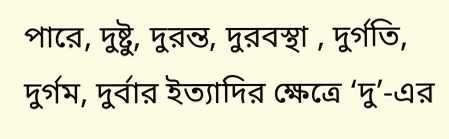পারে, দুষ্টু, দুরন্ত, দুরবস্থা , দুর্গতি, দুর্গম, দুর্বার ইত্যাদির ক্ষেত্রে ‘দু’-এর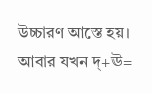উচ্চারণ আস্তে হয়।
আবার যখন দ্+ঊ=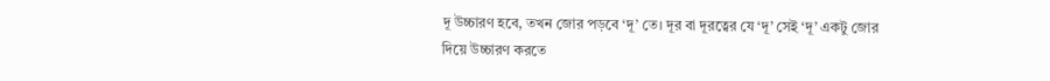দূ উচ্চারণ হবে, তখন জোর পড়বে ‘দূ’ তে। দূর বা দূরত্বের যে ‘দূ’ সেই ‘দূ’ একটু জোর দিয়ে উচ্চারণ করতে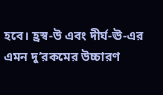হবে। হ্রস্ব-উ এবং দীর্ঘ-ঊ-এর এমন দু’রকমের উচ্চারণ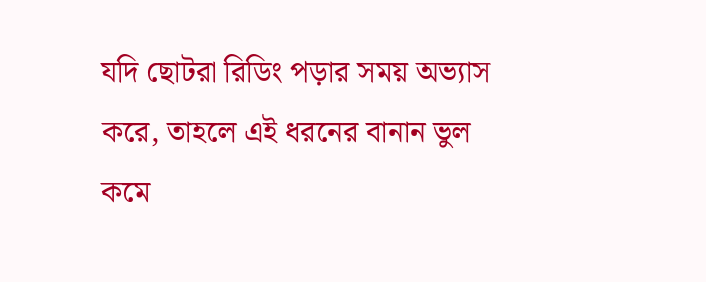যদি ছোটরা রিডিং পড়ার সময় অভ্যাস করে, তাহলে এই ধরনের বানান ভুল কমে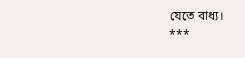যেতে বাধ্য।
***